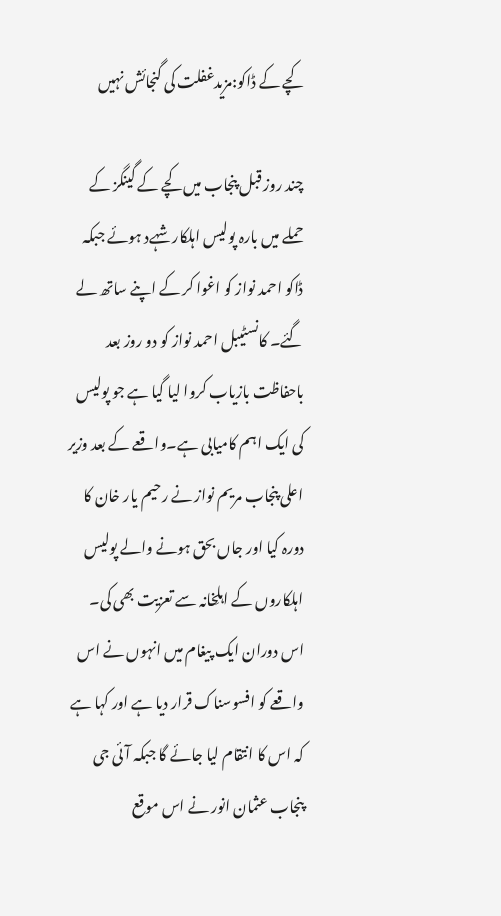کچے کے ڈاکو:مزیدغفلت کی گنجائش نہیں

چند روز قبل پنجاب میں کچے کے گینگز کے حملے میں بارہ پولیس اہلکار شہےد ہوئے جبکہ ڈاکو احمد نواز کو اغوا کر کے اپنے ساتھ لے گئے۔ کانسٹیبل احمد نواز کو دو روز بعد باحفاظت بازیاب کروا لیا گیا ہے جو پولیس کی ایک اہم کامیابی ہے۔واقعے کے بعد وزیر اعلی پنجاب مریم نواز نے رحیم یار خان کا دورہ کیا اور جاں بحق ہونے والے پولیس اہلکاروں کے اہلِخانہ سے تعزیت بھی کی۔ اس دوران ایک پیغام میں انہوں نے اس واقعے کو افسوسناک قرار دیا ہے اور کہا ہے کہ اس کا انتقام لیا جائے گا جبکہ آئی جی پنجاب عثمان انور نے اس موقع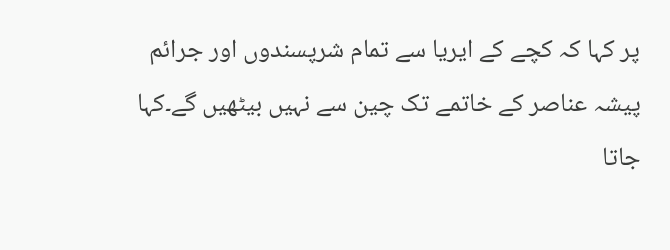پر کہا کہ کچے کے ایریا سے تمام شرپسندوں اور جرائم پیشہ عناصر کے خاتمے تک چین سے نہیں بیٹھیں گے۔کہا جاتا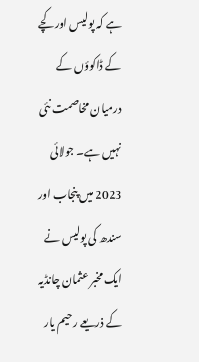ہے کہ پولیس اور کچے کے ڈاکوؤں کے درمیان مخاصمت نئی نہیں ہے۔ جولائی 2023 میں پنجاب اور سندھ کی پولیس نے ایک مخبر عثمان چانڈیہ کے ذریعے رحیم یار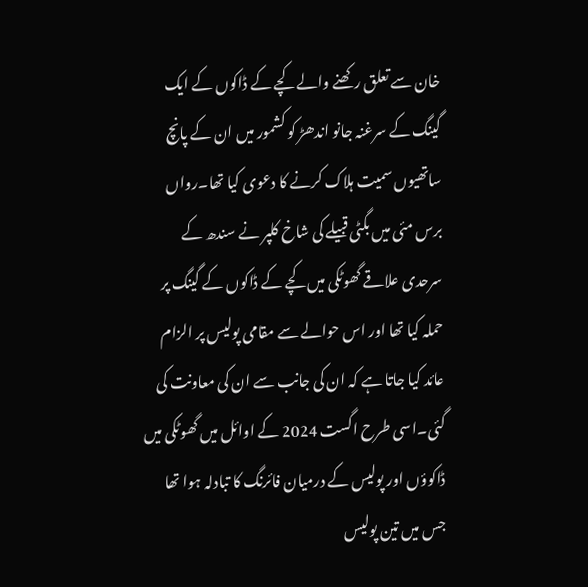خان سے تعلق رکھنے والے کچے کے ڈاکوں کے ایک گینگ کے سرغنہ جانو اندھڑ کو کشمور میں ان کے پانچ ساتھیوں سمیت ہلاک کرنے کا دعوی کیا تھا۔رواں برس مئی میں بگٹی قبیلے کی شاخ کلپر نے سندھ کے سرحدی علاقے گھوٹکی میں کچے کے ڈاکوں کے گینگ پر حملہ کیا تھا اور اس حوالے سے مقامی پولیس پر الزام عائد کیا جاتا ہے کہ ان کی جانب سے ان کی معاونت کی گئی۔اسی طرح اگست 2024 کے اوائل میں گھوٹکی میں ڈاکوؤں اور پولیس کے درمیان فائرنگ کا تبادلہ ہوا تھا جس میں تین پولیس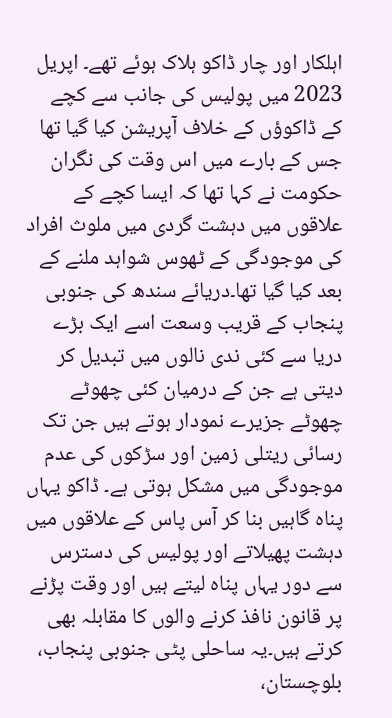اہلکار اور چار ڈاکو ہلاک ہوئے تھے۔ اپریل 2023 میں پولیس کی جانب سے کچے کے ڈاکوؤں کے خلاف آپریشن کیا گیا تھا جس کے بارے میں اس وقت کی نگران حکومت نے کہا تھا کہ ایسا کچے کے علاقوں میں دہشت گردی میں ملوث افراد کی موجودگی کے ٹھوس شواہد ملنے کے بعد کیا گیا تھا۔دریائے سندھ کی جنوبی پنجاب کے قریب وسعت اسے ایک بڑے دریا سے کئی ندی نالوں میں تبدیل کر دیتی ہے جن کے درمیان کئی چھوٹے چھوٹے جزیرے نمودار ہوتے ہیں جن تک رسائی ریتلی زمین اور سڑکوں کی عدم موجودگی میں مشکل ہوتی ہے۔ ڈاکو یہاں پناہ گاہیں بنا کر آس پاس کے علاقوں میں دہشت پھیلاتے اور پولیس کی دسترس سے دور یہاں پناہ لیتے ہیں اور وقت پڑنے پر قانون نافذ کرنے والوں کا مقابلہ بھی کرتے ہیں۔یہ ساحلی پٹی جنوبی پنجاب، بلوچستان،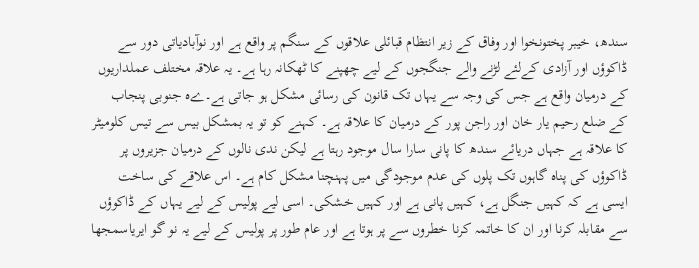سندھ، خیبر پختونخوا اور وفاق کے زیر انتظام قبائلی علاقوں کے سنگم پر واقع ہے اور نوآبادیاتی دور سے ڈاکوؤں اور آزادی کےلئے لڑنے والے جنگجوں کے لیے چھپنے کا ٹھکانہ رہا ہے۔ یہ علاقہ مختلف عملداریوں کے درمیان واقع ہے جس کی وجہ سے یہاں تک قانون کی رسائی مشکل ہو جاتی ہے۔ےہ جنوبی پنجاب کے ضلع رحیم یار خان اور راجن پور کے درمیان کا علاقہ ہے۔ کہنے کو تو یہ بمشکل بیس سے تیس کلومیٹر کا علاقہ ہے جہاں دریائے سندھ کا پانی سارا سال موجود رہتا ہے لیکن ندی نالوں کے درمیان جزیروں پر ڈاکوؤں کی پناہ گاہوں تک پلوں کی عدم موجودگی میں پہنچنا مشکل کام ہے۔ اس علاقے کی ساخت ایسی ہے کہ کہیں جنگل ہے، کہیں پانی ہے اور کہیں خشکی۔ اسی لیے پولیس کے لیے یہاں کے ڈاکوؤں سے مقابلہ کرنا اور ان کا خاتمہ کرنا خطروں سے پر ہوتا ہے اور عام طور پر پولیس کے لیے یہ نو گو ایریاسمجھا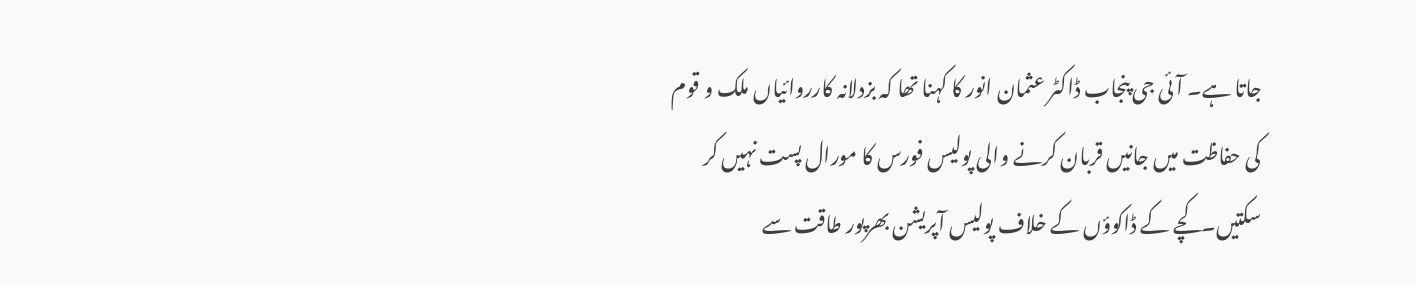جاتا ہے۔ آئی جی پنجاب ڈاکٹر عثمان انور کا کہنا تھا کہ بزدلانہ کارروائیاں ملک و قوم کی حفاظت میں جانیں قربان کرنے والی پولیس فورس کا مورال پست نہیں کر سکتیں۔کچے کے ڈاکوؤں کے خلاف پولیس آپریشن بھرپور طاقت سے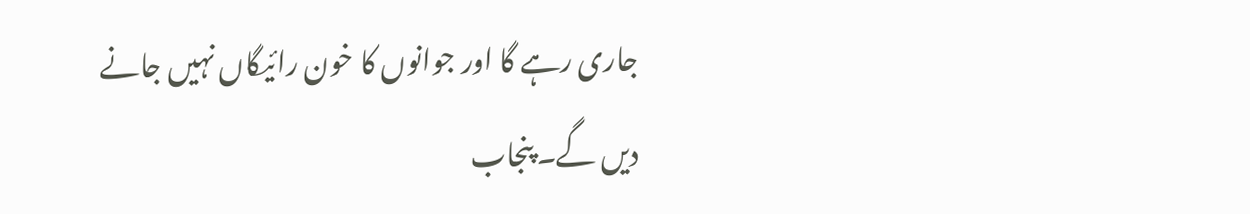جاری رہے گا اور جوانوں کا خون رائیگاں نہیں جانے دیں گے۔ پنجاب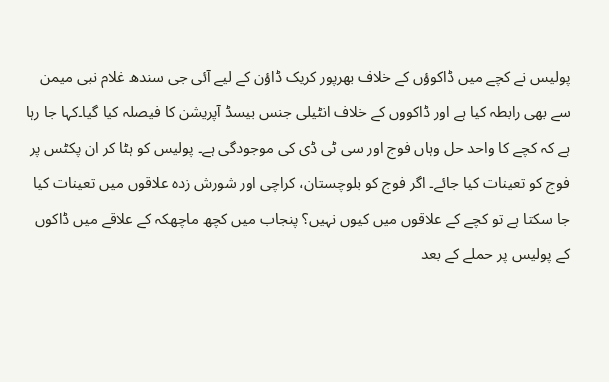پولیس نے کچے میں ڈاکوؤں کے خلاف بھرپور کریک ڈاؤن کے لیے آئی جی سندھ غلام نبی میمن سے بھی رابطہ کیا ہے اور ڈاکووں کے خلاف انٹیلی جنس بیسڈ آپریشن کا فیصلہ کیا گیا۔کہا جا رہا ہے کہ کچے کا واحد حل وہاں فوج اور سی ٹی ڈی کی موجودگی ہے۔ پولیس کو ہٹا کر ان پکٹس پر فوج کو تعینات کیا جائے۔ اگر فوج کو بلوچستان، کراچی اور شورش زدہ علاقوں میں تعینات کیا جا سکتا ہے تو کچے کے علاقوں میں کیوں نہیں؟ پنجاب میں کچھ ماچھکہ کے علاقے میں ڈاکوں کے پولیس پر حملے کے بعد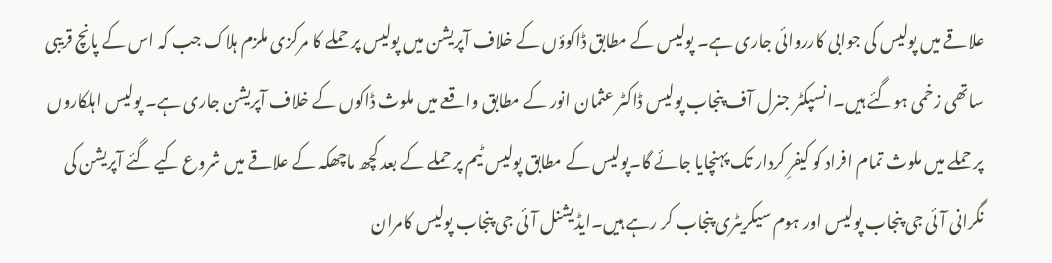علاقے میں پولیس کی جوابی کارروائی جاری ہے۔ پولیس کے مطابق ڈاکوؤں کے خلاف آپریشن میں پولیس پر حملے کا مرکزی ملزم ہلاک جب کہ اس کے پانچ قریبی ساتھی زخمی ہوگئے ہیں۔انسپکٹر جنرل آف پنجاب پولیس ڈاکٹر عثمان انور کے مطابق واقعے میں ملوث ڈاکوں کے خلاف آپریشن جاری ہے۔ پولیس اہلکاروں پر حملے میں ملوث تمام افراد کو کیفرِ کردار تک پہنچایا جائے گا۔پولیس کے مطابق پولیس ٹیم پر حملے کے بعد کچھ ماچھکہ کے علاقے میں شروع کیے گئے آپریشن کی نگرانی آئی جی پنجاب پولیس اور ہوم سیکریٹری پنجاب کر رہے ہیں۔ایڈیشنل آئی جی پنجاب پولیس کامران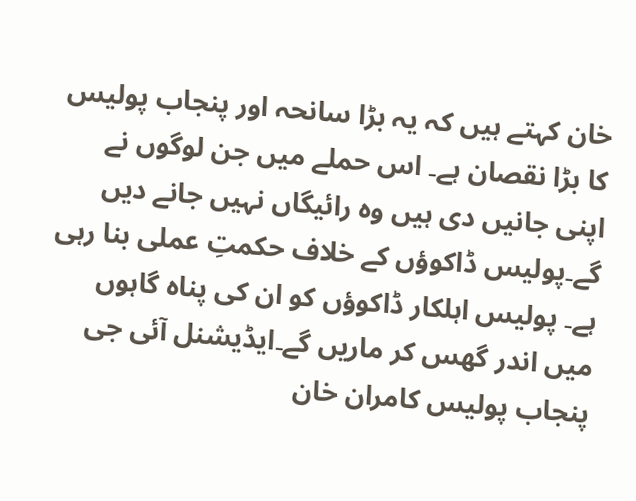خان کہتے ہیں کہ یہ بڑا سانحہ اور پنجاب پولیس کا بڑا نقصان ہے۔ اس حملے میں جن لوگوں نے اپنی جانیں دی ہیں وہ رائیگاں نہیں جانے دیں گے۔پولیس ڈاکوؤں کے خلاف حکمتِ عملی بنا رہی ہے۔ پولیس اہلکار ڈاکوؤں کو ان کی پناہ گاہوں میں اندر گھس کر ماریں گے۔ایڈیشنل آئی جی پنجاب پولیس کامران خان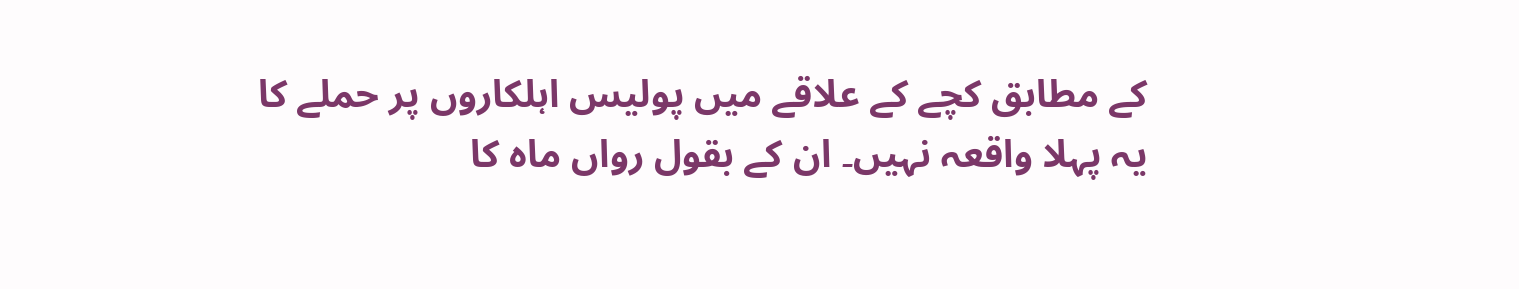کے مطابق کچے کے علاقے میں پولیس اہلکاروں پر حملے کا یہ پہلا واقعہ نہیں۔ ان کے بقول رواں ماہ کا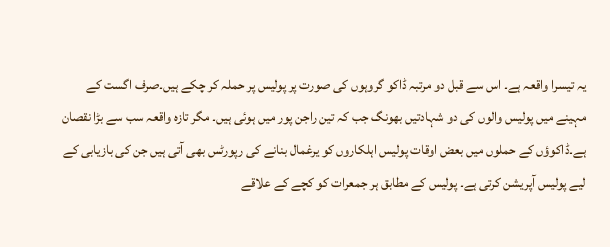یہ تیسرا واقعہ ہے۔ اس سے قبل دو مرتبہ ڈاکو گروہوں کی صورت پر پولیس پر حملہ کر چکے ہیں۔صرف اگست کے مہینے میں پولیس والوں کی دو شہادتیں بھونگ جب کہ تین راجن پور میں ہوئی ہیں۔ مگر تازہ واقعہ سب سے بڑا نقصان ہے۔ڈاکوؤں کے حملوں میں بعض اوقات پولیس اہلکاروں کو یرغمال بنانے کی رپورٹس بھی آتی ہیں جن کی بازیابی کے لیے پولیس آپریشن کرتی ہے۔ پولیس کے مطابق ہر جمعرات کو کچے کے علاقے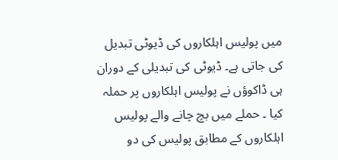میں پولیس اہلکاروں کی ڈیوٹی تبدیل کی جاتی ہے۔ ڈیوٹی کی تبدیلی کے دوران ہی ڈاکوؤں نے پولیس اہلکاروں پر حملہ کیا ۔ حملے میں بچ چانے والے پولیس اہلکاروں کے مطابق پولیس کی دو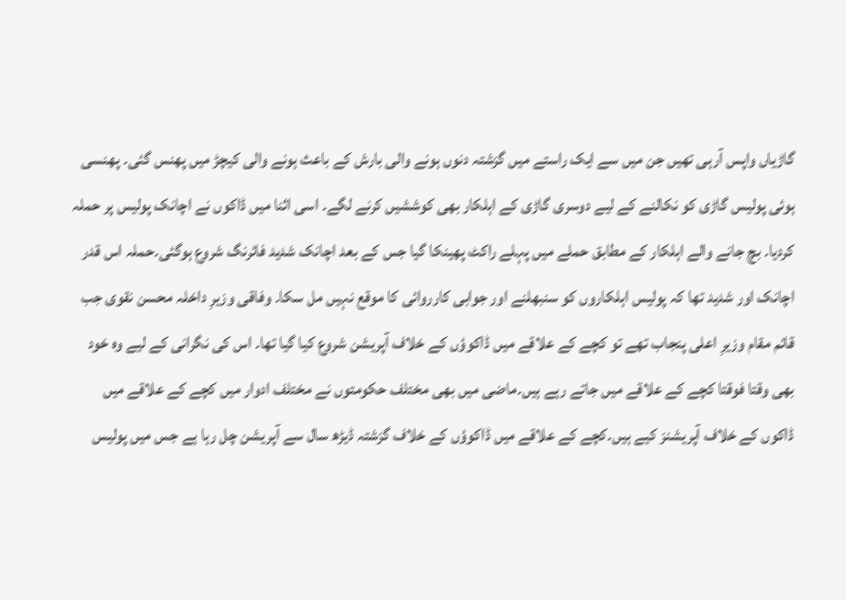گاڑیاں واپس آرہی تھیں جن میں سے ایک راستے میں گزشتہ دنوں ہونے والی بارش کے باعث ہونے والی کیچڑ میں پھنس گئی۔ پھنسی ہوئی پولیس گاڑی کو نکالنے کے لیے دوسری گاڑی کے اہلکار بھی کوششیں کرنے لگے۔ اسی اثنا میں ڈاکوں نے اچانک پولیس پر حملہ کردیا۔ بچ جانے والے اہلکار کے مطابق حملے میں پہلے راکٹ پھینکا گیا جس کے بعد اچانک شدید فائرنگ شروع ہوگئی۔حملہ اس قدر اچانک اور شدید تھا کہ پولیس اہلکاروں کو سنبھلنے اور جوابی کارروائی کا موقع نہیں مل سکا۔ وفاقی وزیرِ داخلہ محسن نقوی جب قائم مقام وزیرِ اعلی پنجاب تھے تو کچے کے علاقے میں ڈاکوؤں کے خلاف آپریشن شروع کیا گیا تھا۔ اس کی نگرانی کے لیے وہ خود بھی وقتا فوقتا کچے کے علاقے میں جاتے رہے ہیں۔ماضی میں بھی مختلف حکومتوں نے مختلف ادوار میں کچے کے علاقے میں ڈاکوں کے خلاف آپریشنز کیے ہیں۔کچے کے علاقے میں ڈاکوؤں کے خلاف گزشتہ ڈیڑھ سال سے آپریشن چل رہا ہے جس میں پولیس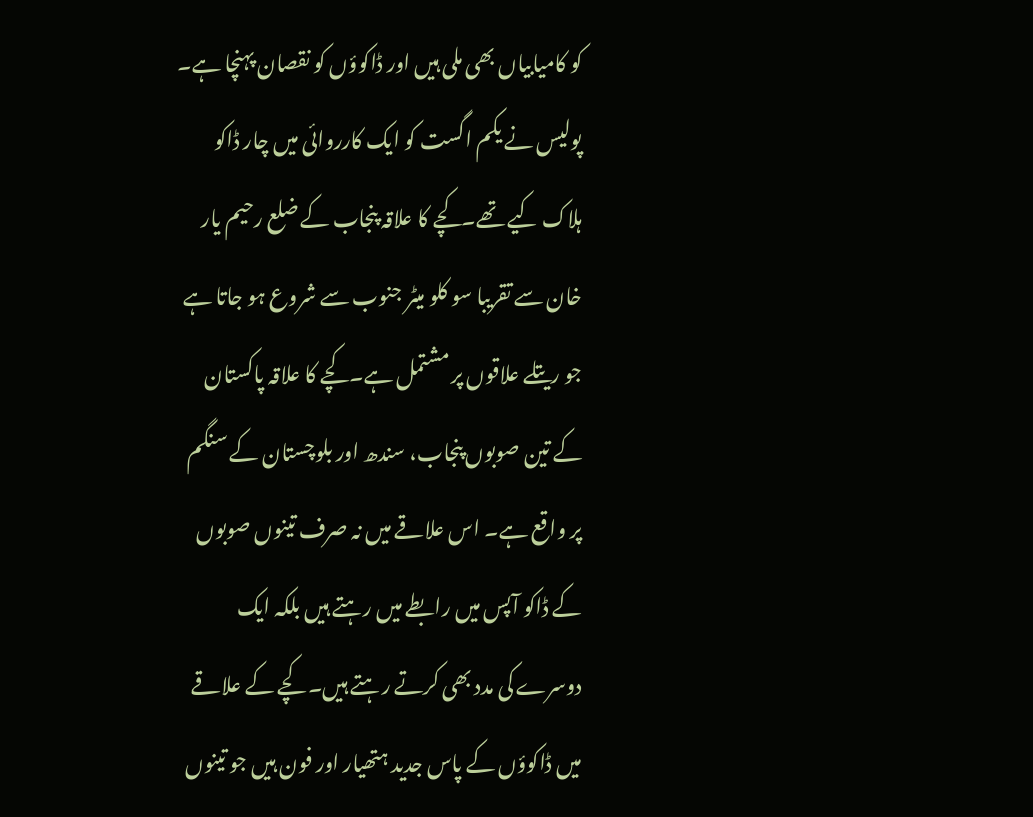کو کامیابیاں بھی ملی ہیں اور ڈاکوؤں کو نقصان پہنچا ہے۔ پولیس نے یکم اگست کو ایک کارروائی میں چار ڈاکو ہلاک کیے تھے۔کچے کا علاقہ پنجاب کے ضلع رحیم یار خان سے تقریبا سو کلو میٹر جنوب سے شروع ہو جاتا ہے جو ریتلے علاقوں پر مشتمل ہے۔کچے کا علاقہ پاکستان کے تین صوبوں پنجاب، سندھ اور بلوچستان کے سنگم پر واقع ہے۔ اس علاقے میں نہ صرف تینوں صوبوں کے ڈاکو آپس میں رابطے میں رہتے ہیں بلکہ ایک دوسرے کی مدد بھی کرتے رہتے ہیں۔ کچے کے علاقے میں ڈاکوؤں کے پاس جدید ہتھیار اور فون ہیں جو تینوں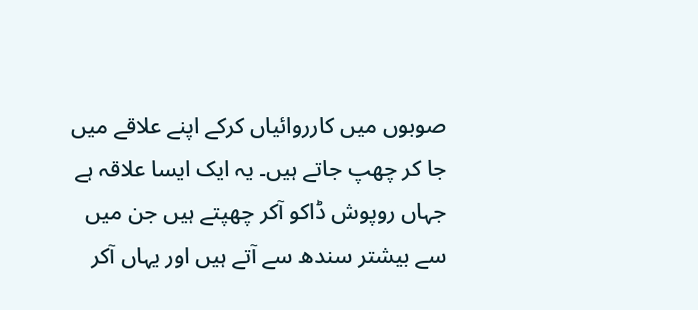صوبوں میں کارروائیاں کرکے اپنے علاقے میں جا کر چھپ جاتے ہیں۔ یہ ایک ایسا علاقہ ہے جہاں روپوش ڈاکو آکر چھپتے ہیں جن میں سے بیشتر سندھ سے آتے ہیں اور یہاں آکر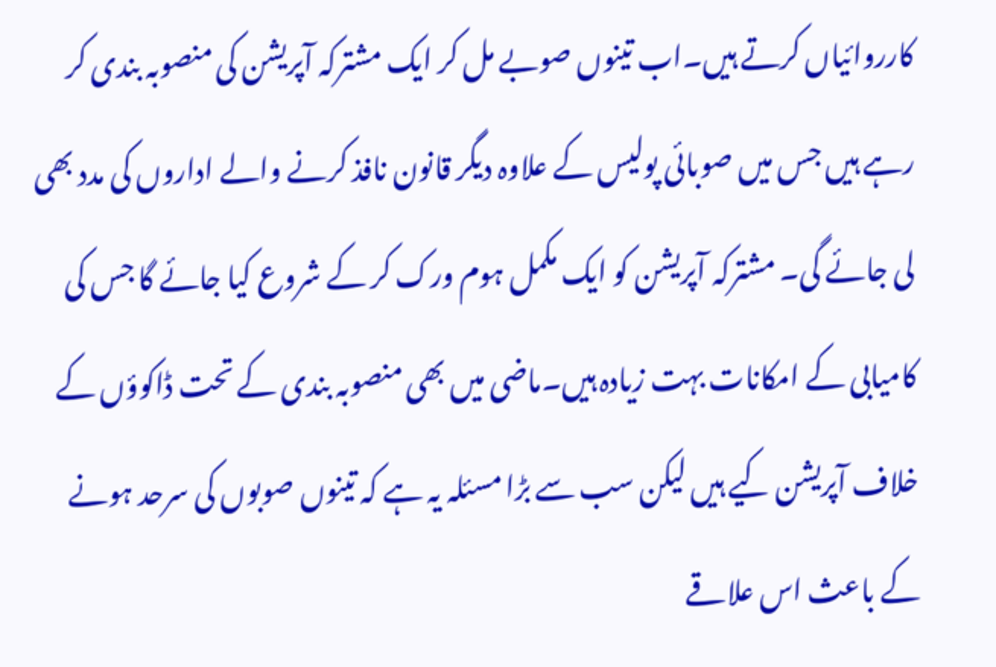کارروائیاں کرتے ہیں۔اب تینوں صوبے مل کر ایک مشترکہ آپریشن کی منصوبہ بندی کر رہے ہیں جس میں صوبائی پولیس کے علاوہ دیگر قانون نافذ کرنے والے اداروں کی مدد بھی لی جائے گی۔ مشترکہ آپریشن کو ایک مکمل ہوم ورک کر کے شروع کیا جائے گا جس کی کامیابی کے امکانات بہت زیادہ ہیں۔ماضی میں بھی منصوبہ بندی کے تحت ڈاکوؤں کے خلاف آپریشن کیے ہیں لیکن سب سے بڑا مسئلہ یہ ہے کہ تینوں صوبوں کی سرحد ہونے کے باعث اس علاقے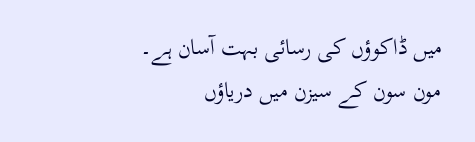میں ڈاکوؤں کی رسائی بہت آسان ہے۔ مون سون کے سیزن میں دریاؤں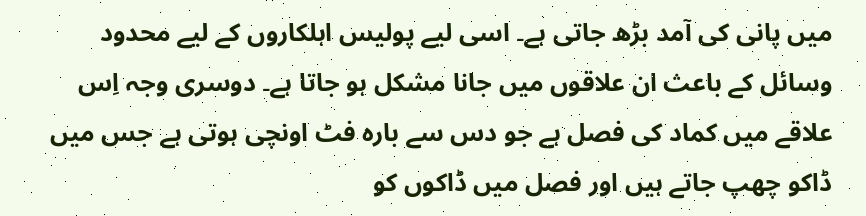میں پانی کی آمد بڑھ جاتی ہے۔ اسی لیے پولیس اہلکاروں کے لیے محدود وسائل کے باعث ان علاقوں میں جانا مشکل ہو جاتا ہے۔ دوسری وجہ اِس علاقے میں کماد کی فصل ہے جو دس سے بارہ فٹ اونچی ہوتی ہے جس میں ڈاکو چھپ جاتے ہیں اور فصل میں ڈاکوں کو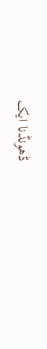ڈھونڈنا ایک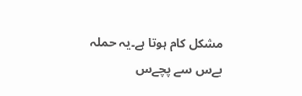مشکل کام ہوتا ہے۔یہ حملہ بےس سے پچےس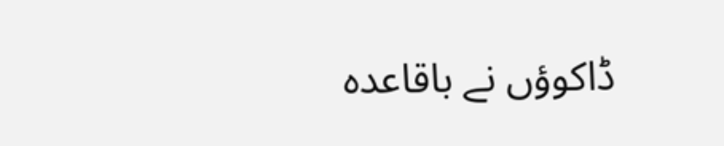ڈاکوؤں نے باقاعدہ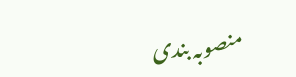منصوبہ بندی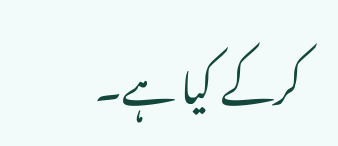کرکے کیا ہے۔